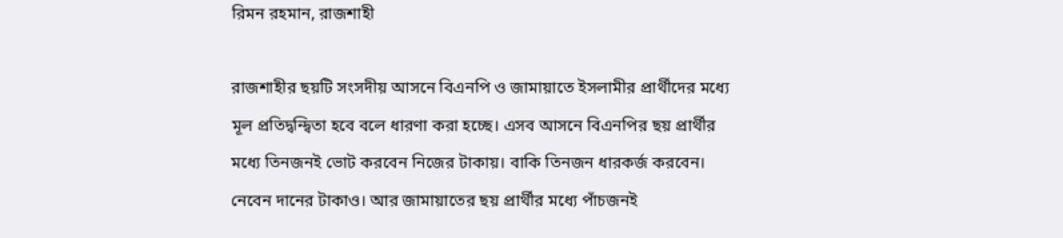রিমন রহমান, রাজশাহী

রাজশাহীর ছয়টি সংসদীয় আসনে বিএনপি ও জামায়াতে ইসলামীর প্রার্থীদের মধ্যে মূল প্রতিদ্বন্দ্বিতা হবে বলে ধারণা করা হচ্ছে। এসব আসনে বিএনপির ছয় প্রার্থীর মধ্যে তিনজনই ভোট করবেন নিজের টাকায়। বাকি তিনজন ধারকর্জ করবেন। নেবেন দানের টাকাও। আর জামায়াতের ছয় প্রার্থীর মধ্যে পাঁচজনই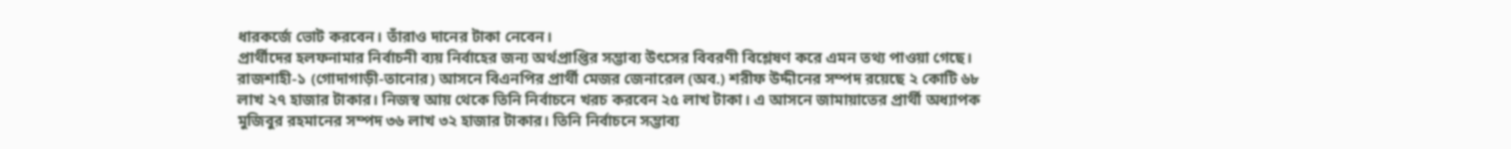ধারকর্জে ভোট করবেন। তাঁরাও দানের টাকা নেবেন।
প্রার্থীদের হলফনামার নির্বাচনী ব্যয় নির্বাহের জন্য অর্থপ্রাপ্তির সম্ভাব্য উৎসের বিবরণী বিশ্লেষণ করে এমন তথ্য পাওয়া গেছে।
রাজশাহী-১ (গোদাগাড়ী-তানোর) আসনে বিএনপির প্রার্থী মেজর জেনারেল (অব.) শরীফ উদ্দীনের সম্পদ রয়েছে ২ কোটি ৬৮ লাখ ২৭ হাজার টাকার। নিজস্ব আয় থেকে তিনি নির্বাচনে খরচ করবেন ২৫ লাখ টাকা। এ আসনে জামায়াতের প্রার্থী অধ্যাপক মুজিবুর রহমানের সম্পদ ৩৬ লাখ ৩২ হাজার টাকার। তিনি নির্বাচনে সম্ভাব্য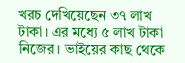খরচ দেখিয়েছেন ৩৭ লাখ টাকা। এর মধ্যে ৫ লাখ টাকা নিজের। ভাইয়ের কাছ থেকে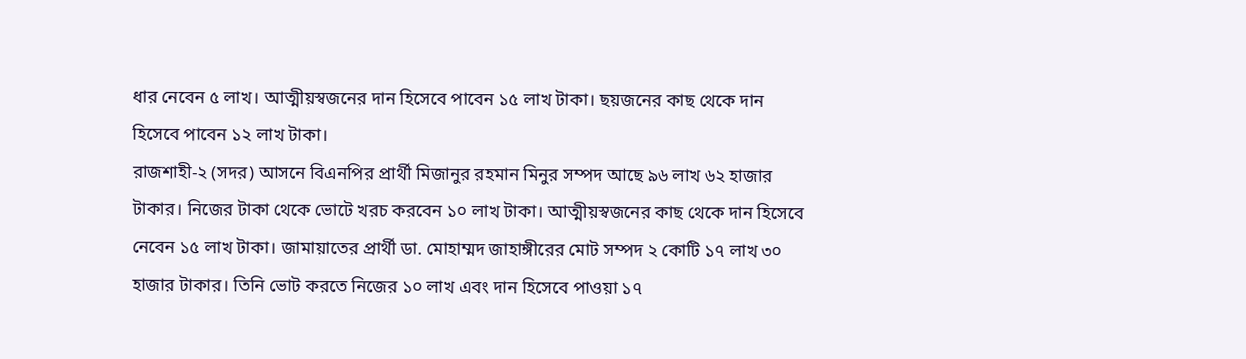ধার নেবেন ৫ লাখ। আত্মীয়স্বজনের দান হিসেবে পাবেন ১৫ লাখ টাকা। ছয়জনের কাছ থেকে দান হিসেবে পাবেন ১২ লাখ টাকা।
রাজশাহী-২ (সদর) আসনে বিএনপির প্রার্থী মিজানুর রহমান মিনুর সম্পদ আছে ৯৬ লাখ ৬২ হাজার টাকার। নিজের টাকা থেকে ভোটে খরচ করবেন ১০ লাখ টাকা। আত্মীয়স্বজনের কাছ থেকে দান হিসেবে নেবেন ১৫ লাখ টাকা। জামায়াতের প্রার্থী ডা. মোহাম্মদ জাহাঙ্গীরের মোট সম্পদ ২ কোটি ১৭ লাখ ৩০ হাজার টাকার। তিনি ভোট করতে নিজের ১০ লাখ এবং দান হিসেবে পাওয়া ১৭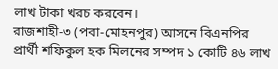লাখ টাকা খরচ করবেন।
রাজশাহী-৩ (পবা-মোহনপুর) আসনে বিএনপির প্রার্থী শফিকুল হক মিলনের সম্পদ ১ কোটি ৪৬ লাখ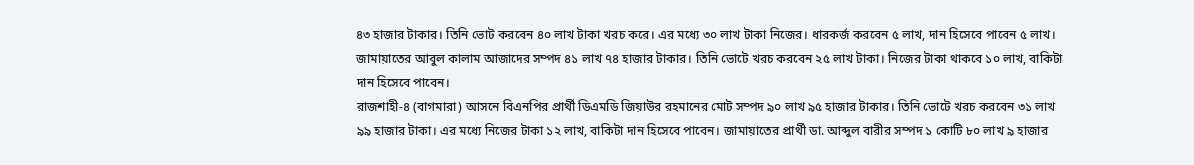৪৩ হাজার টাকার। তিনি ভোট করবেন ৪০ লাখ টাকা খরচ করে। এর মধ্যে ৩০ লাখ টাকা নিজের। ধারকর্জ করবেন ৫ লাখ, দান হিসেবে পাবেন ৫ লাখ। জামায়াতের আবুল কালাম আজাদের সম্পদ ৪১ লাখ ৭৪ হাজার টাকার। তিনি ভোটে খরচ করবেন ২৫ লাখ টাকা। নিজের টাকা থাকবে ১০ লাখ, বাকিটা দান হিসেবে পাবেন।
রাজশাহী-৪ (বাগমারা) আসনে বিএনপির প্রার্থী ডিএমডি জিয়াউর রহমানের মোট সম্পদ ৯০ লাখ ৯৫ হাজার টাকার। তিনি ভোটে খরচ করবেন ৩১ লাখ ৯৯ হাজার টাকা। এর মধ্যে নিজের টাকা ১২ লাখ, বাকিটা দান হিসেবে পাবেন। জামায়াতের প্রার্থী ডা. আব্দুল বারীর সম্পদ ১ কোটি ৮০ লাখ ৯ হাজার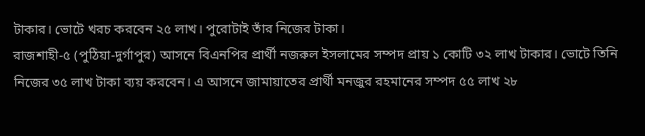টাকার। ভোটে খরচ করবেন ২৫ লাখ। পুরোটাই তাঁর নিজের টাকা।
রাজশাহী-৫ (পুঠিয়া-দুর্গাপুর) আসনে বিএনপির প্রার্থী নজরুল ইসলামের সম্পদ প্রায় ১ কোটি ৩২ লাখ টাকার। ভোটে তিনি নিজের ৩৫ লাখ টাকা ব্যয় করবেন। এ আসনে জামায়াতের প্রার্থী মনজুর রহমানের সম্পদ ৫৫ লাখ ২৮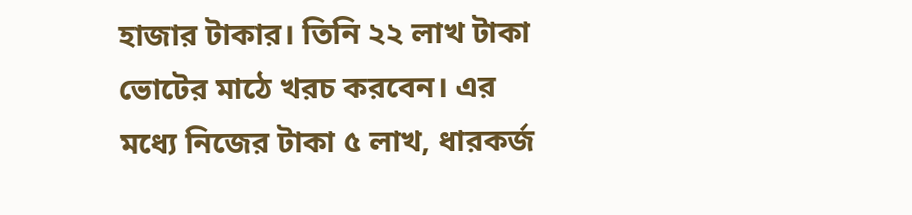হাজার টাকার। তিনি ২২ লাখ টাকা ভোটের মাঠে খরচ করবেন। এর মধ্যে নিজের টাকা ৫ লাখ, ধারকর্জ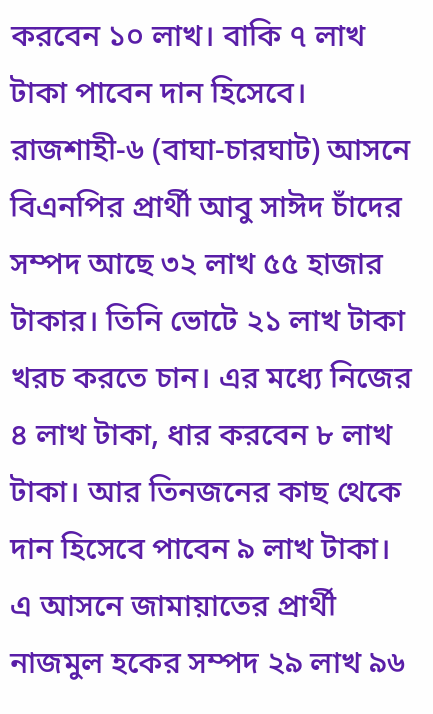করবেন ১০ লাখ। বাকি ৭ লাখ টাকা পাবেন দান হিসেবে।
রাজশাহী-৬ (বাঘা-চারঘাট) আসনে বিএনপির প্রার্থী আবু সাঈদ চাঁদের সম্পদ আছে ৩২ লাখ ৫৫ হাজার টাকার। তিনি ভোটে ২১ লাখ টাকা খরচ করতে চান। এর মধ্যে নিজের ৪ লাখ টাকা, ধার করবেন ৮ লাখ টাকা। আর তিনজনের কাছ থেকে দান হিসেবে পাবেন ৯ লাখ টাকা। এ আসনে জামায়াতের প্রার্থী নাজমুল হকের সম্পদ ২৯ লাখ ৯৬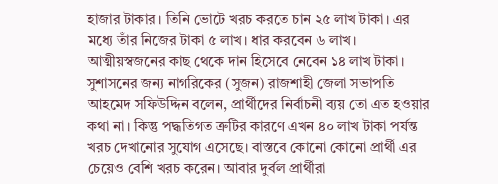হাজার টাকার। তিনি ভোটে খরচ করতে চান ২৫ লাখ টাকা। এর মধ্যে তাঁর নিজের টাকা ৫ লাখ। ধার করবেন ৬ লাখ। আত্মীয়স্বজনের কাছ থেকে দান হিসেবে নেবেন ১৪ লাখ টাকা।
সুশাসনের জন্য নাগরিকের (সুজন) রাজশাহী জেলা সভাপতি আহমেদ সফিউদ্দিন বলেন, প্রার্থীদের নির্বাচনী ব্যয় তো এত হওয়ার কথা না। কিন্তু পদ্ধতিগত ত্রুটির কারণে এখন ৪০ লাখ টাকা পর্যন্ত খরচ দেখানোর সুযোগ এসেছে। বাস্তবে কোনো কোনো প্রার্থী এর চেয়েও বেশি খরচ করেন। আবার দুর্বল প্রার্থীরা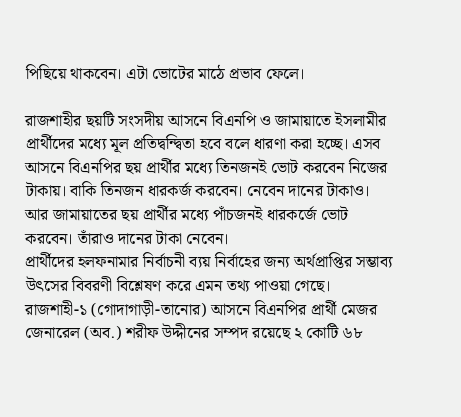পিছিয়ে থাকবেন। এটা ভোটের মাঠে প্রভাব ফেলে।

রাজশাহীর ছয়টি সংসদীয় আসনে বিএনপি ও জামায়াতে ইসলামীর প্রার্থীদের মধ্যে মূল প্রতিদ্বন্দ্বিতা হবে বলে ধারণা করা হচ্ছে। এসব আসনে বিএনপির ছয় প্রার্থীর মধ্যে তিনজনই ভোট করবেন নিজের টাকায়। বাকি তিনজন ধারকর্জ করবেন। নেবেন দানের টাকাও। আর জামায়াতের ছয় প্রার্থীর মধ্যে পাঁচজনই ধারকর্জে ভোট করবেন। তাঁরাও দানের টাকা নেবেন।
প্রার্থীদের হলফনামার নির্বাচনী ব্যয় নির্বাহের জন্য অর্থপ্রাপ্তির সম্ভাব্য উৎসের বিবরণী বিশ্লেষণ করে এমন তথ্য পাওয়া গেছে।
রাজশাহী-১ (গোদাগাড়ী-তানোর) আসনে বিএনপির প্রার্থী মেজর জেনারেল (অব.) শরীফ উদ্দীনের সম্পদ রয়েছে ২ কোটি ৬৮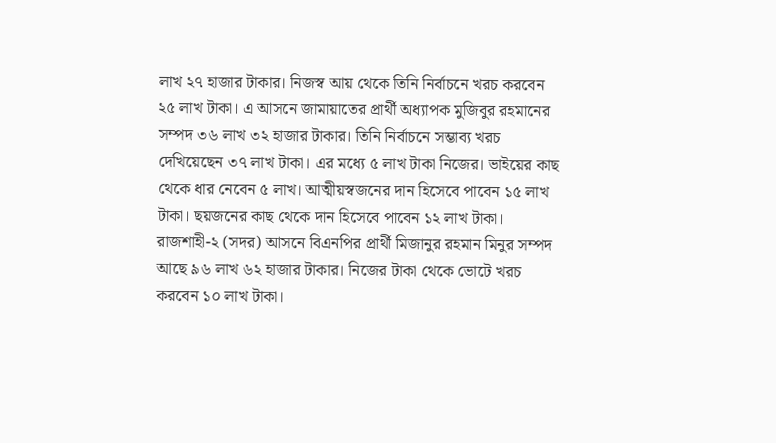লাখ ২৭ হাজার টাকার। নিজস্ব আয় থেকে তিনি নির্বাচনে খরচ করবেন ২৫ লাখ টাকা। এ আসনে জামায়াতের প্রার্থী অধ্যাপক মুজিবুর রহমানের সম্পদ ৩৬ লাখ ৩২ হাজার টাকার। তিনি নির্বাচনে সম্ভাব্য খরচ দেখিয়েছেন ৩৭ লাখ টাকা। এর মধ্যে ৫ লাখ টাকা নিজের। ভাইয়ের কাছ থেকে ধার নেবেন ৫ লাখ। আত্মীয়স্বজনের দান হিসেবে পাবেন ১৫ লাখ টাকা। ছয়জনের কাছ থেকে দান হিসেবে পাবেন ১২ লাখ টাকা।
রাজশাহী-২ (সদর) আসনে বিএনপির প্রার্থী মিজানুর রহমান মিনুর সম্পদ আছে ৯৬ লাখ ৬২ হাজার টাকার। নিজের টাকা থেকে ভোটে খরচ করবেন ১০ লাখ টাকা।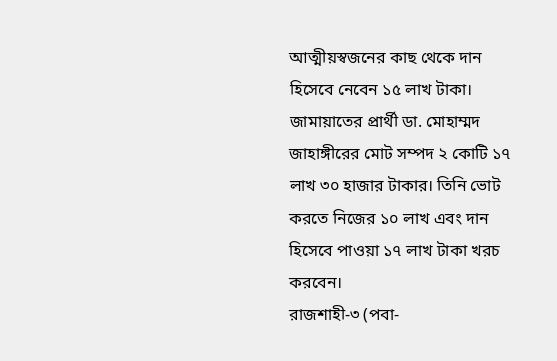আত্মীয়স্বজনের কাছ থেকে দান হিসেবে নেবেন ১৫ লাখ টাকা। জামায়াতের প্রার্থী ডা. মোহাম্মদ জাহাঙ্গীরের মোট সম্পদ ২ কোটি ১৭ লাখ ৩০ হাজার টাকার। তিনি ভোট করতে নিজের ১০ লাখ এবং দান হিসেবে পাওয়া ১৭ লাখ টাকা খরচ করবেন।
রাজশাহী-৩ (পবা-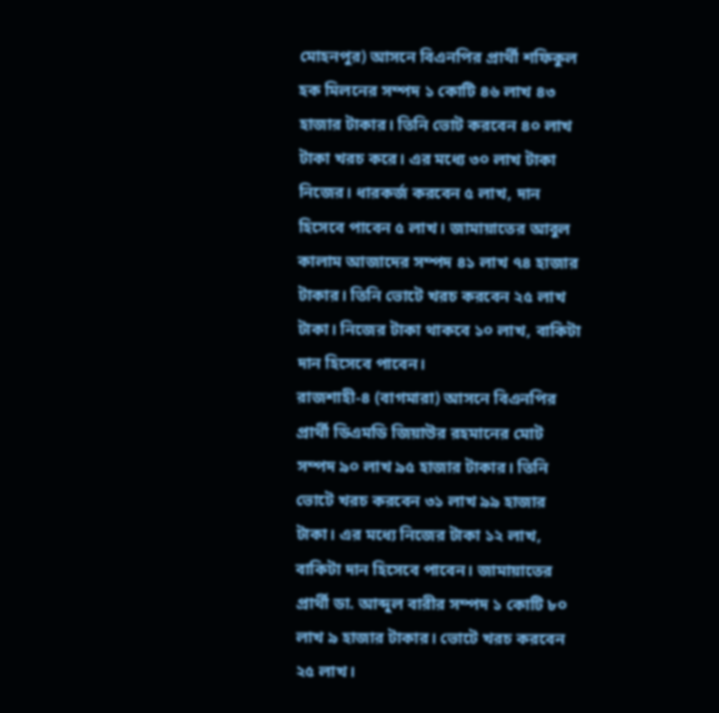মোহনপুর) আসনে বিএনপির প্রার্থী শফিকুল হক মিলনের সম্পদ ১ কোটি ৪৬ লাখ ৪৩ হাজার টাকার। তিনি ভোট করবেন ৪০ লাখ টাকা খরচ করে। এর মধ্যে ৩০ লাখ টাকা নিজের। ধারকর্জ করবেন ৫ লাখ, দান হিসেবে পাবেন ৫ লাখ। জামায়াতের আবুল কালাম আজাদের সম্পদ ৪১ লাখ ৭৪ হাজার টাকার। তিনি ভোটে খরচ করবেন ২৫ লাখ টাকা। নিজের টাকা থাকবে ১০ লাখ, বাকিটা দান হিসেবে পাবেন।
রাজশাহী-৪ (বাগমারা) আসনে বিএনপির প্রার্থী ডিএমডি জিয়াউর রহমানের মোট সম্পদ ৯০ লাখ ৯৫ হাজার টাকার। তিনি ভোটে খরচ করবেন ৩১ লাখ ৯৯ হাজার টাকা। এর মধ্যে নিজের টাকা ১২ লাখ, বাকিটা দান হিসেবে পাবেন। জামায়াতের প্রার্থী ডা. আব্দুল বারীর সম্পদ ১ কোটি ৮০ লাখ ৯ হাজার টাকার। ভোটে খরচ করবেন ২৫ লাখ।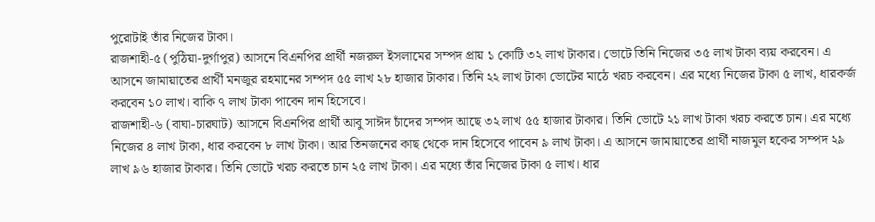পুরোটাই তাঁর নিজের টাকা।
রাজশাহী-৫ (পুঠিয়া-দুর্গাপুর) আসনে বিএনপির প্রার্থী নজরুল ইসলামের সম্পদ প্রায় ১ কোটি ৩২ লাখ টাকার। ভোটে তিনি নিজের ৩৫ লাখ টাকা ব্যয় করবেন। এ আসনে জামায়াতের প্রার্থী মনজুর রহমানের সম্পদ ৫৫ লাখ ২৮ হাজার টাকার। তিনি ২২ লাখ টাকা ভোটের মাঠে খরচ করবেন। এর মধ্যে নিজের টাকা ৫ লাখ, ধারকর্জ করবেন ১০ লাখ। বাকি ৭ লাখ টাকা পাবেন দান হিসেবে।
রাজশাহী-৬ (বাঘা-চারঘাট) আসনে বিএনপির প্রার্থী আবু সাঈদ চাঁদের সম্পদ আছে ৩২ লাখ ৫৫ হাজার টাকার। তিনি ভোটে ২১ লাখ টাকা খরচ করতে চান। এর মধ্যে নিজের ৪ লাখ টাকা, ধার করবেন ৮ লাখ টাকা। আর তিনজনের কাছ থেকে দান হিসেবে পাবেন ৯ লাখ টাকা। এ আসনে জামায়াতের প্রার্থী নাজমুল হকের সম্পদ ২৯ লাখ ৯৬ হাজার টাকার। তিনি ভোটে খরচ করতে চান ২৫ লাখ টাকা। এর মধ্যে তাঁর নিজের টাকা ৫ লাখ। ধার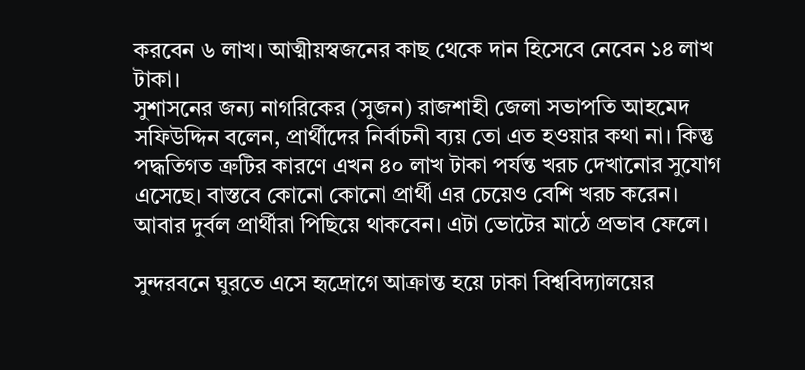করবেন ৬ লাখ। আত্মীয়স্বজনের কাছ থেকে দান হিসেবে নেবেন ১৪ লাখ টাকা।
সুশাসনের জন্য নাগরিকের (সুজন) রাজশাহী জেলা সভাপতি আহমেদ সফিউদ্দিন বলেন, প্রার্থীদের নির্বাচনী ব্যয় তো এত হওয়ার কথা না। কিন্তু পদ্ধতিগত ত্রুটির কারণে এখন ৪০ লাখ টাকা পর্যন্ত খরচ দেখানোর সুযোগ এসেছে। বাস্তবে কোনো কোনো প্রার্থী এর চেয়েও বেশি খরচ করেন। আবার দুর্বল প্রার্থীরা পিছিয়ে থাকবেন। এটা ভোটের মাঠে প্রভাব ফেলে।

সুন্দরবনে ঘুরতে এসে হৃদ্রোগে আক্রান্ত হয়ে ঢাকা বিশ্ববিদ্যালয়ের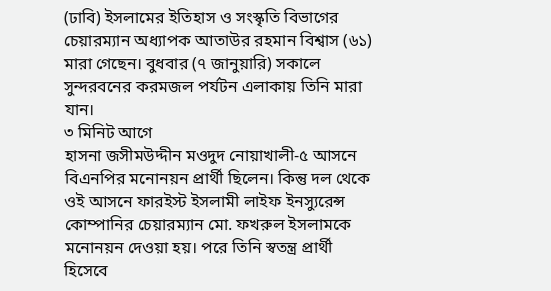(ঢাবি) ইসলামের ইতিহাস ও সংস্কৃতি বিভাগের চেয়ারম্যান অধ্যাপক আতাউর রহমান বিশ্বাস (৬১) মারা গেছেন। বুধবার (৭ জানুয়ারি) সকালে সুন্দরবনের করমজল পর্যটন এলাকায় তিনি মারা যান।
৩ মিনিট আগে
হাসনা জসীমউদ্দীন মওদুদ নোয়াখালী-৫ আসনে বিএনপির মনোনয়ন প্রার্থী ছিলেন। কিন্তু দল থেকে ওই আসনে ফারইস্ট ইসলামী লাইফ ইনস্যুরেন্স কোম্পানির চেয়ারম্যান মো. ফখরুল ইসলামকে মনোনয়ন দেওয়া হয়। পরে তিনি স্বতন্ত্র প্রার্থী হিসেবে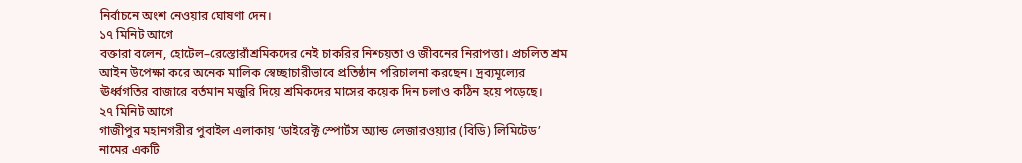নির্বাচনে অংশ নেওয়ার ঘোষণা দেন।
১৭ মিনিট আগে
বক্তারা বলেন, হোটেল–রেস্তোরাঁশ্রমিকদের নেই চাকরির নিশ্চয়তা ও জীবনের নিরাপত্তা। প্রচলিত শ্রম আইন উপেক্ষা করে অনেক মালিক স্বেচ্ছাচারীভাবে প্রতিষ্ঠান পরিচালনা করছেন। দ্রব্যমূল্যের ঊর্ধ্বগতির বাজারে বর্তমান মজুরি দিয়ে শ্রমিকদের মাসের কয়েক দিন চলাও কঠিন হয়ে পড়েছে।
২৭ মিনিট আগে
গাজীপুর মহানগরীর পুবাইল এলাকায় ‘ডাইরেক্ট স্পোর্টস অ্যান্ড লেজারওয়্যার (বিডি) লিমিটেড’ নামের একটি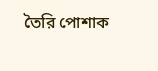তৈরি পোশাক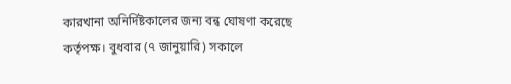কারখানা অনির্দিষ্টকালের জন্য বন্ধ ঘোষণা করেছে কর্তৃপক্ষ। বুধবার (৭ জানুয়ারি) সকালে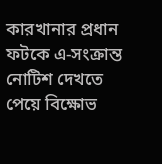কারখানার প্রধান ফটকে এ-সংক্রান্ত নোটিশ দেখতে পেয়ে বিক্ষোভ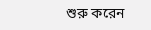শুরু করেন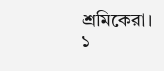শ্রমিকেরা।
১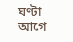ঘণ্টা আগে